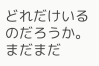どれだけいるのだろうか。
まだまだ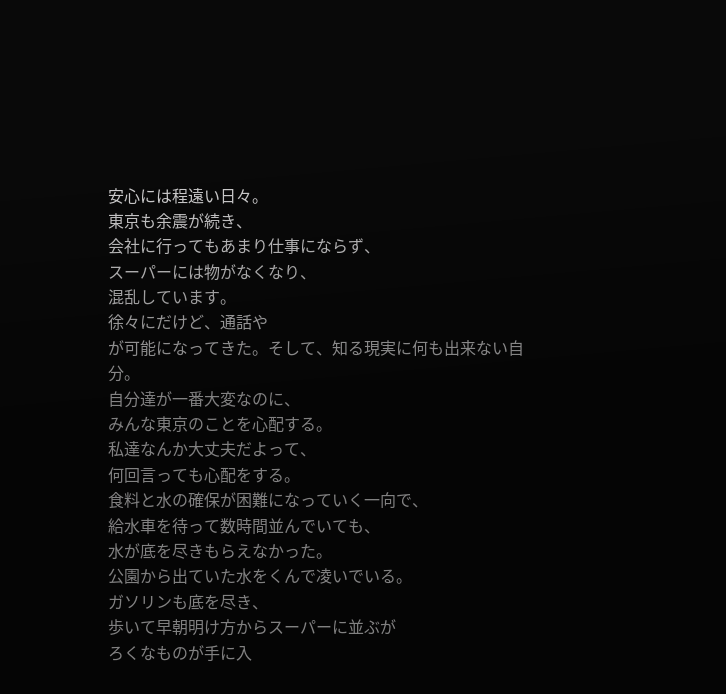安心には程遠い日々。
東京も余震が続き、
会社に行ってもあまり仕事にならず、
スーパーには物がなくなり、
混乱しています。
徐々にだけど、通話や
が可能になってきた。そして、知る現実に何も出来ない自分。
自分達が一番大変なのに、
みんな東京のことを心配する。
私達なんか大丈夫だよって、
何回言っても心配をする。
食料と水の確保が困難になっていく一向で、
給水車を待って数時間並んでいても、
水が底を尽きもらえなかった。
公園から出ていた水をくんで凌いでいる。
ガソリンも底を尽き、
歩いて早朝明け方からスーパーに並ぶが
ろくなものが手に入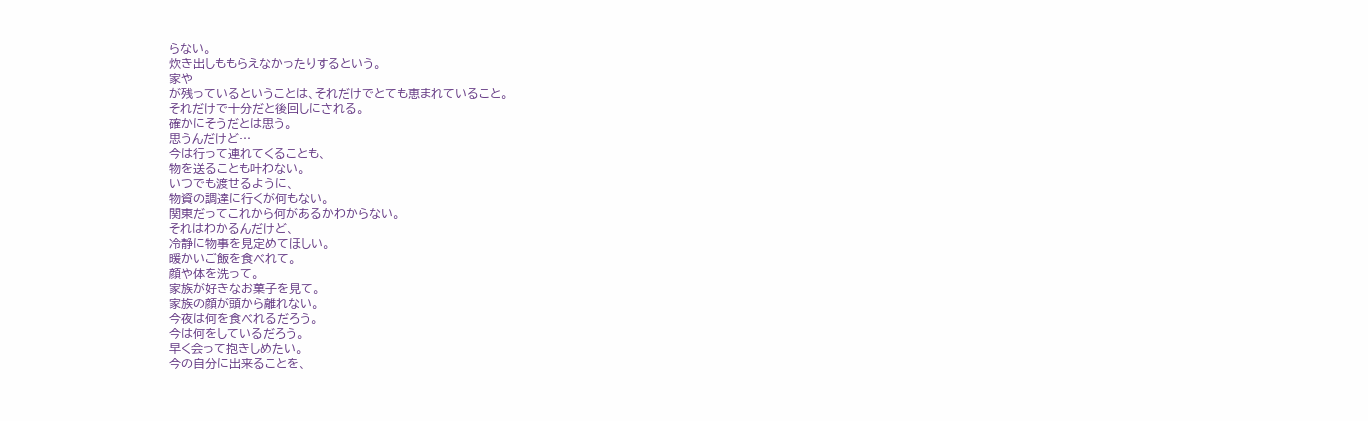らない。
炊き出しももらえなかったりするという。
家や
が残っているということは、それだけでとても恵まれていること。
それだけで十分だと後回しにされる。
確かにそうだとは思う。
思うんだけど…
今は行って連れてくることも、
物を送ることも叶わない。
いつでも渡せるように、
物資の調達に行くが何もない。
関東だってこれから何があるかわからない。
それはわかるんだけど、
冷静に物事を見定めてほしい。
暖かいご飯を食べれて。
顔や体を洗って。
家族が好きなお菓子を見て。
家族の顔が頭から離れない。
今夜は何を食べれるだろう。
今は何をしているだろう。
早く会って抱きしめたい。
今の自分に出来ることを、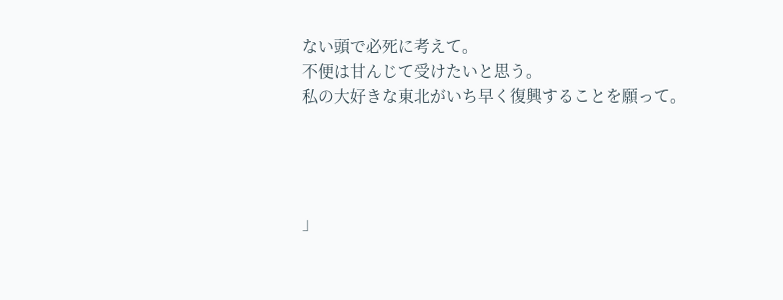ない頭で必死に考えて。
不便は甘んじて受けたいと思う。
私の大好きな東北がいち早く復興することを願って。




」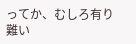ってか、むしろ有り難い